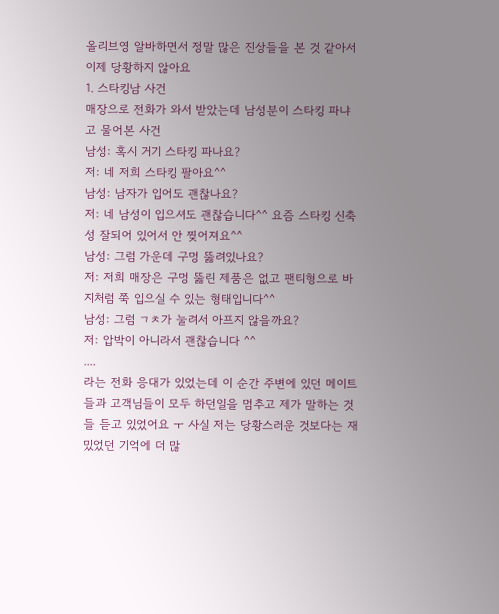올리브영 알바하면서 정말 많은 진상들을 본 것 같아서 이제 당황하지 않아요
1. 스타킹남 사건
매장으로 전화가 와서 받았는데 남성분이 스타킹 파냐고 물어본 사건
남성: 혹시 거기 스타킹 파나요?
저: 네 저희 스타킹 팔아요^^
남성: 남자가 입어도 괜찮나요?
저: 네 남성이 입으셔도 괜찮습니다^^ 요즘 스타킹 신축성 잘되어 있어서 안 찢어져요^^
남성: 그럼 가운데 구멍 뚫려있나요?
저: 저희 매장은 구멍 뚫린 제품은 없고 팬티형으로 바지처럼 쭉 입으실 수 있는 형태입니다^^
남성: 그럼 ㄱㅊ가 눌려서 아프지 않을까요?
저: 압박이 아니라서 괜찮습니다 ^^
....
라는 전화 응대가 있었는데 이 순간 주변에 있던 메이트들과 고객님들이 모두 하던일을 멈추고 제가 말하는 것들 듣고 있었어요 ㅜ 사실 저는 당황스러운 것보다는 재밌었던 기억에 더 많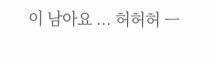이 남아요 ... 허허허 ㅡ